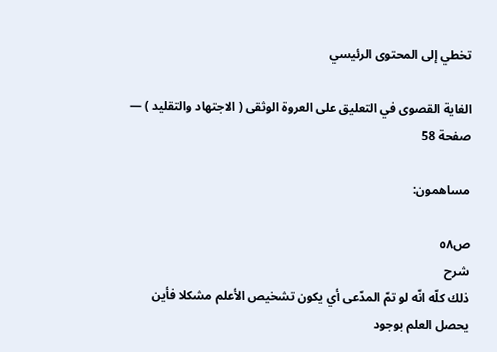تخطي إلى المحتوى الرئيسي

الغاية القصوى في التعليق على العروة الوثقى ( الاجتهاد والتقليد ) — صفحة 58

مساهمون:

ص٥٨
شرح
ذلك كلّه انّه لو تمّ المدّعى أي يكون تشخيص الأعلم مشكلا فأين يحصل العلم بوجود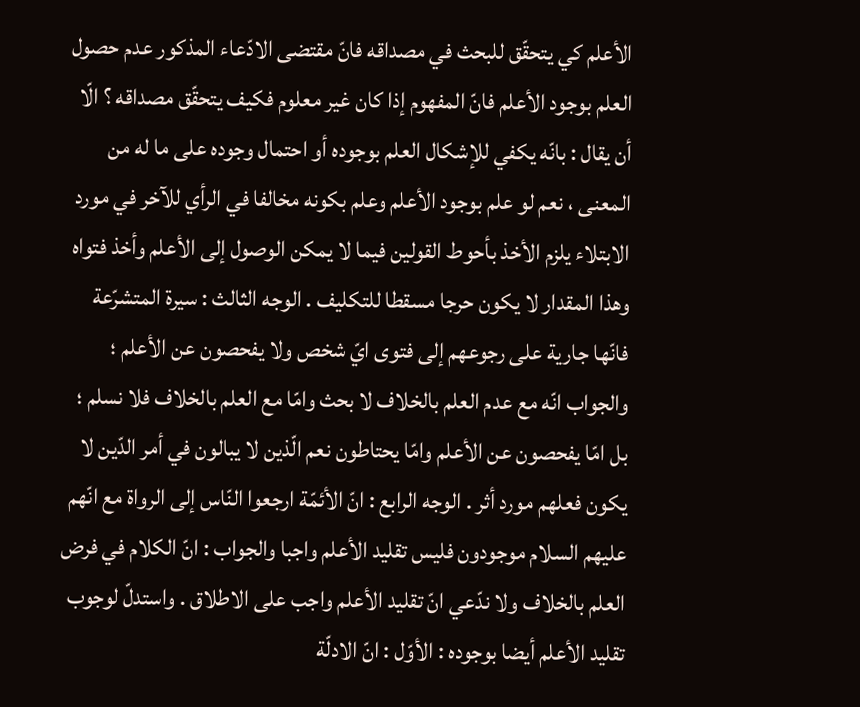الأعلم كي يتحقّق للبحث في مصداقه فانّ مقتضى الادّعاء المذكور عدم حصول العلم بوجود الأعلم فانّ المفهوم إذا كان غير معلوم فكيف يتحقّق مصداقه ؟ الّا أن يقال : بانّه يكفي للإشكال العلم بوجوده أو احتمال وجوده على ما له من المعنى ، نعم لو علم بوجود الأعلم وعلم بكونه مخالفا في الرأي للآخر في مورد الابتلاء يلزم الأخذ بأحوط القولين فيما لا يمكن الوصول إلى الأعلم وأخذ فتواه وهذا المقدار لا يكون حرجا مسقطا للتكليف . الوجه الثالث : سيرة المتشرّعة فانّها جارية على رجوعهم إلى فتوى ايّ شخص ولا يفحصون عن الأعلم ؛ والجواب انّه مع عدم العلم بالخلاف لا بحث وامّا مع العلم بالخلاف فلا نسلم ؛ بل امّا يفحصون عن الأعلم وامّا يحتاطون نعم الّذين لا يبالون في أمر الدّين لا يكون فعلهم مورد أثر . الوجه الرابع : انّ الأئمّة ارجعوا النّاس إلى الرواة مع انّهم عليهم السلام موجودون فليس تقليد الأعلم واجبا والجواب : انّ الكلام في فرض العلم بالخلاف ولا ندّعي انّ تقليد الأعلم واجب على الاطلاق . واستدلّ لوجوب تقليد الأعلم أيضا بوجوده : الأوّل : انّ الادلّة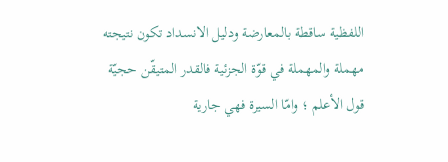اللفظية ساقطة بالمعارضة ودليل الانسداد تكون نتيجته مهملة والمهملة في قوّة الجزئية فالقدر المتيقّن حجيّة قول الأعلم ؛ وامّا السيرة فهي جارية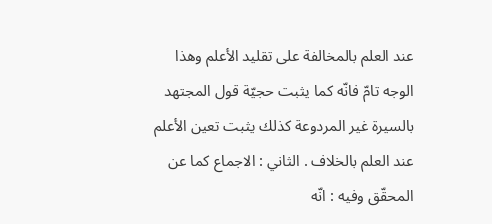عند العلم بالمخالفة على تقليد الأعلم وهذا الوجه تامّ فانّه كما يثبت حجيّة قول المجتهد بالسيرة غير المردوعة كذلك يثبت تعين الأعلم عند العلم بالخلاف . الثاني : الاجماع كما عن المحقّق وفيه : انّه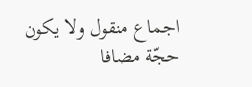اجماع منقول ولا يكون حجّة مضافا